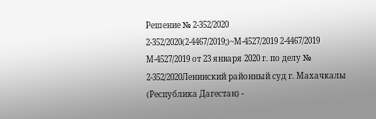Решение № 2-352/2020 2-352/2020(2-4467/2019;)~М-4527/2019 2-4467/2019 М-4527/2019 от 23 января 2020 г. по делу № 2-352/2020Ленинский районный суд г. Махачкалы (Республика Дагестан) -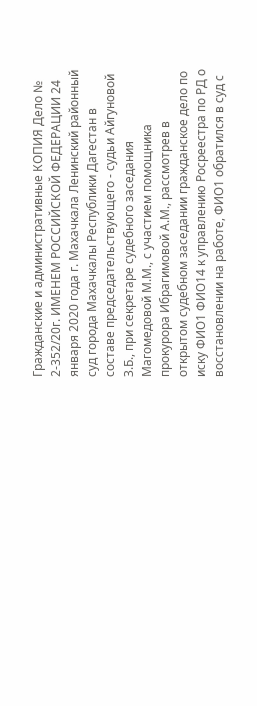Гражданские и административные КОПИЯ Дело № 2-352/20г. ИМЕНЕМ РОССИЙСКОЙ ФЕДЕРАЦИИ 24 января 2020 года г. Махачкала Ленинский районный суд города Махачкалы Республики Дагестан в составе председательствующего - судьи Айгуновой З.Б., при секретаре судебного заседания Магомедовой М.М., с участием помощника прокурора Ибрагимовой А.М., рассмотрев в открытом судебном заседании гражданское дело по иску ФИО1 ФИО14 к управлению Росреестра по РД о восстановлении на работе, ФИО1 обратился в суд с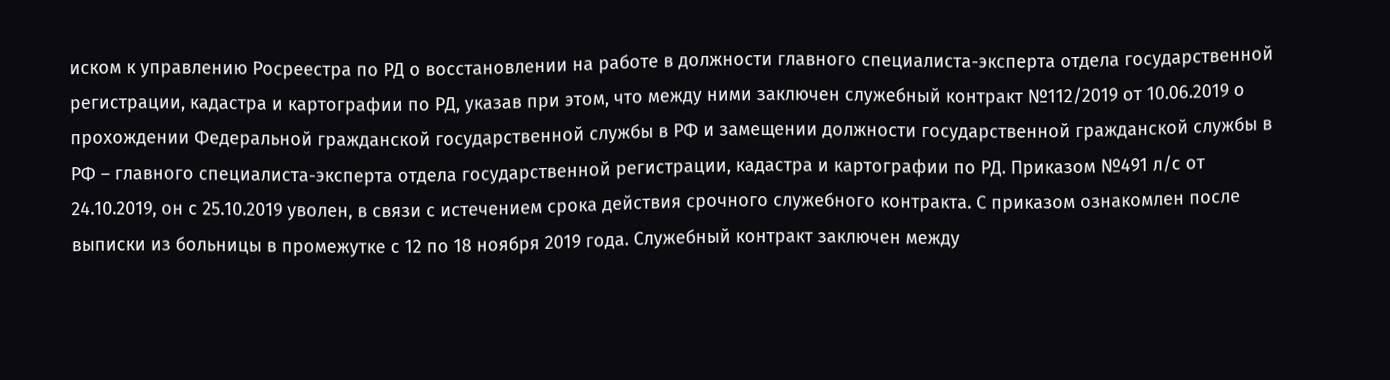иском к управлению Росреестра по РД о восстановлении на работе в должности главного специалиста-эксперта отдела государственной регистрации, кадастра и картографии по РД, указав при этом, что между ними заключен служебный контракт №112/2019 от 10.06.2019 о прохождении Федеральной гражданской государственной службы в РФ и замещении должности государственной гражданской службы в РФ – главного специалиста-эксперта отдела государственной регистрации, кадастра и картографии по РД. Приказом №491 л/с от 24.10.2019, он с 25.10.2019 уволен, в связи с истечением срока действия срочного служебного контракта. С приказом ознакомлен после выписки из больницы в промежутке с 12 по 18 ноября 2019 года. Служебный контракт заключен между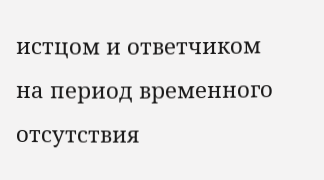истцом и ответчиком на период временного отсутствия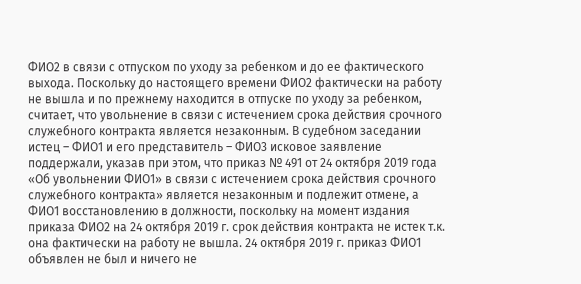ФИО2 в связи с отпуском по уходу за ребенком и до ее фактического выхода. Поскольку до настоящего времени ФИО2 фактически на работу не вышла и по прежнему находится в отпуске по уходу за ребенком, считает, что увольнение в связи с истечением срока действия срочного служебного контракта является незаконным. В судебном заседании истец – ФИО1 и его представитель – ФИО3 исковое заявление поддержали, указав при этом, что приказ № 491 от 24 октября 2019 года «Об увольнении ФИО1» в связи с истечением срока действия срочного служебного контракта» является незаконным и подлежит отмене, а ФИО1 восстановлению в должности, поскольку на момент издания приказа ФИО2 на 24 октября 2019 г. срок действия контракта не истек т.к. она фактически на работу не вышла. 24 октября 2019 г. приказ ФИО1 объявлен не был и ничего не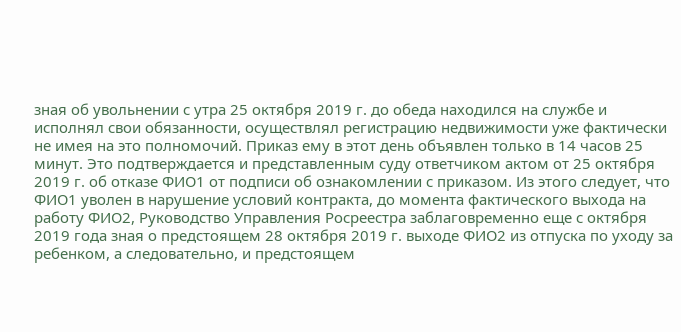зная об увольнении с утра 25 октября 2019 г. до обеда находился на службе и исполнял свои обязанности, осуществлял регистрацию недвижимости уже фактически не имея на это полномочий. Приказ ему в этот день объявлен только в 14 часов 25 минут. Это подтверждается и представленным суду ответчиком актом от 25 октября 2019 г. об отказе ФИО1 от подписи об ознакомлении с приказом. Из этого следует, что ФИО1 уволен в нарушение условий контракта, до момента фактического выхода на работу ФИО2, Руководство Управления Росреестра заблаговременно еще с октября 2019 года зная о предстоящем 28 октября 2019 г. выходе ФИО2 из отпуска по уходу за ребенком, а следовательно, и предстоящем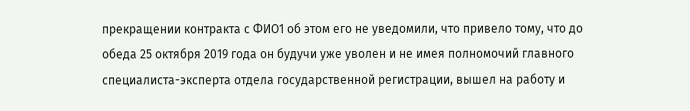прекращении контракта с ФИО1 об этом его не уведомили, что привело тому, что до обеда 25 октября 2019 года он будучи уже уволен и не имея полномочий главного специалиста-эксперта отдела государственной регистрации, вышел на работу и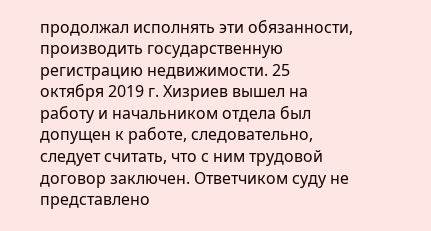продолжал исполнять эти обязанности, производить государственную регистрацию недвижимости. 25 октября 2019 г. Хизриев вышел на работу и начальником отдела был допущен к работе, следовательно, следует считать, что с ним трудовой договор заключен. Ответчиком суду не представлено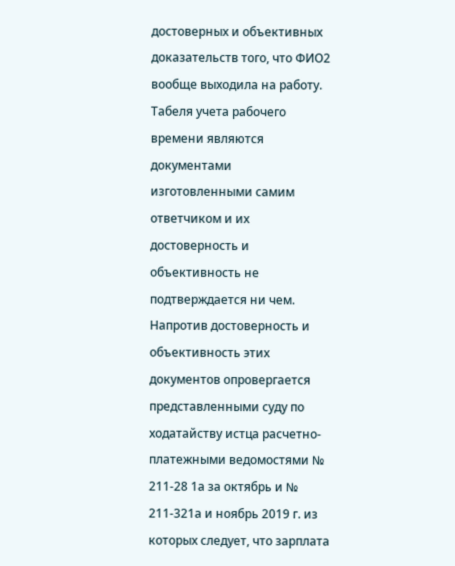достоверных и объективных доказательств того, что ФИО2 вообще выходила на работу. Табеля учета рабочего времени являются документами изготовленными самим ответчиком и их достоверность и объективность не подтверждается ни чем. Напротив достоверность и объективность этих документов опровергается представленными суду по ходатайству истца расчетно-платежными ведомостями № 211-28 1а за октябрь и № 211-321а и ноябрь 2019 г. из которых следует, что зарплата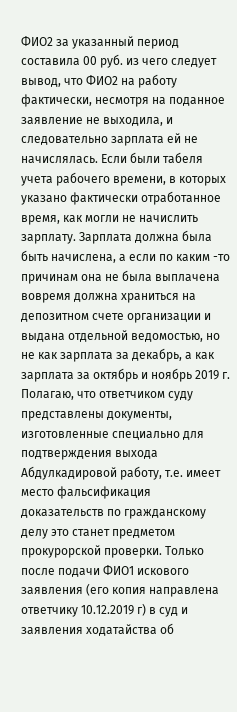ФИО2 за указанный период составила 00 руб. из чего следует вывод, что ФИО2 на работу фактически, несмотря на поданное заявление не выходила, и следовательно зарплата ей не начислялась. Если были табеля учета рабочего времени, в которых указано фактически отработанное время, как могли не начислить зарплату. Зарплата должна была быть начислена, а если по каким -то причинам она не была выплачена вовремя должна храниться на депозитном счете организации и выдана отдельной ведомостью, но не как зарплата за декабрь, а как зарплата за октябрь и ноябрь 2019 г. Полагаю, что ответчиком суду представлены документы, изготовленные специально для подтверждения выхода Абдулкадировой работу, т.е. имеет место фальсификация доказательств по гражданскому делу это станет предметом прокурорской проверки. Только после подачи ФИО1 искового заявления (его копия направлена ответчику 10.12.2019 г) в суд и заявления ходатайства об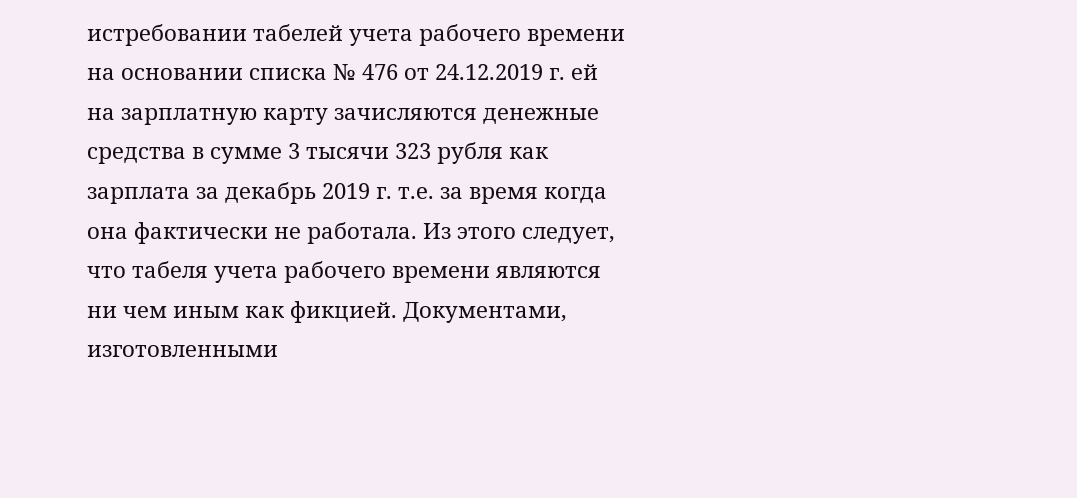истребовании табелей учета рабочего времени на основании списка № 476 от 24.12.2019 г. ей на зарплатную карту зачисляются денежные средства в сумме 3 тысячи 323 рубля как зарплата за декабрь 2019 г. т.е. за время когда она фактически не работала. Из этого следует, что табеля учета рабочего времени являются ни чем иным как фикцией. Документами, изготовленными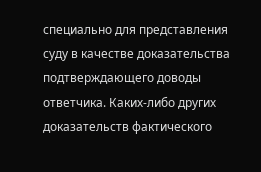специально для представления суду в качестве доказательства подтверждающего доводы ответчика. Каких-либо других доказательств фактического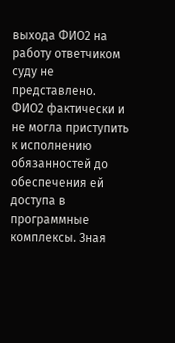выхода ФИО2 на работу ответчиком суду не представлено. ФИО2 фактически и не могла приступить к исполнению обязанностей до обеспечения ей доступа в программные комплексы. Зная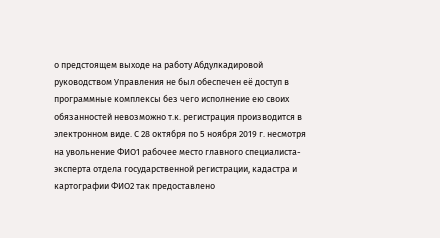о предстоящем выходе на работу Абдулкадировой руководством Управления не был обеспечен её доступ в программные комплексы без чего исполнение ею своих обязанностей невозможно т.к. регистрация производится в электронном виде. С 28 октября по 5 ноября 2019 г. несмотря на увольнение ФИО1 рабочее место главного специалиста-эксперта отдела государственной регистрации, кадастра и картографии ФИО2 так предоставлено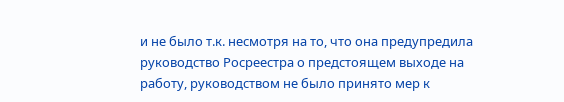и не было т.к. несмотря на то, что она предупредила руководство Росреестра о предстоящем выходе на работу, руководством не было принято мер к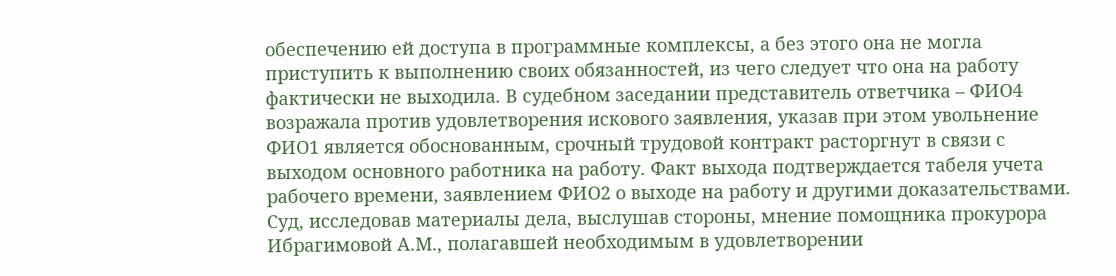обеспечению ей доступа в программные комплексы, а без этого она не могла приступить к выполнению своих обязанностей, из чего следует что она на работу фактически не выходила. В судебном заседании представитель ответчика – ФИО4 возражала против удовлетворения искового заявления, указав при этом увольнение ФИО1 является обоснованным, срочный трудовой контракт расторгнут в связи с выходом основного работника на работу. Факт выхода подтверждается табеля учета рабочего времени, заявлением ФИО2 о выходе на работу и другими доказательствами. Суд, исследовав материалы дела, выслушав стороны, мнение помощника прокурора Ибрагимовой А.М., полагавшей необходимым в удовлетворении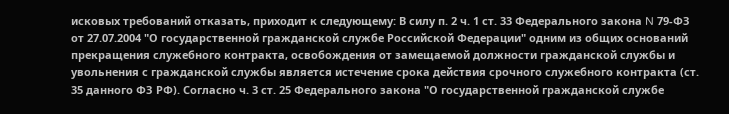исковых требований отказать, приходит к следующему: В силу п. 2 ч. 1 ст. 33 Федерального закона N 79-ФЗ от 27.07.2004 "О государственной гражданской службе Российской Федерации" одним из общих оснований прекращения служебного контракта, освобождения от замещаемой должности гражданской службы и увольнения с гражданской службы является истечение срока действия срочного служебного контракта (ст. 35 данного ФЗ РФ). Согласно ч. 3 ст. 25 Федерального закона "О государственной гражданской службе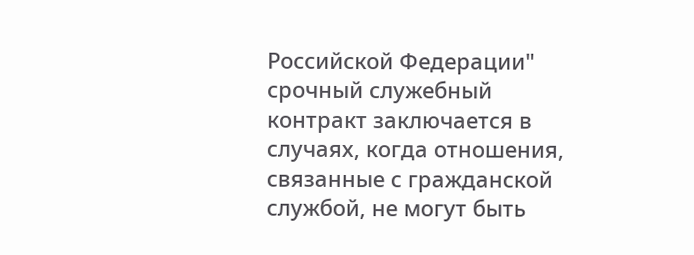Российской Федерации" срочный служебный контракт заключается в случаях, когда отношения, связанные с гражданской службой, не могут быть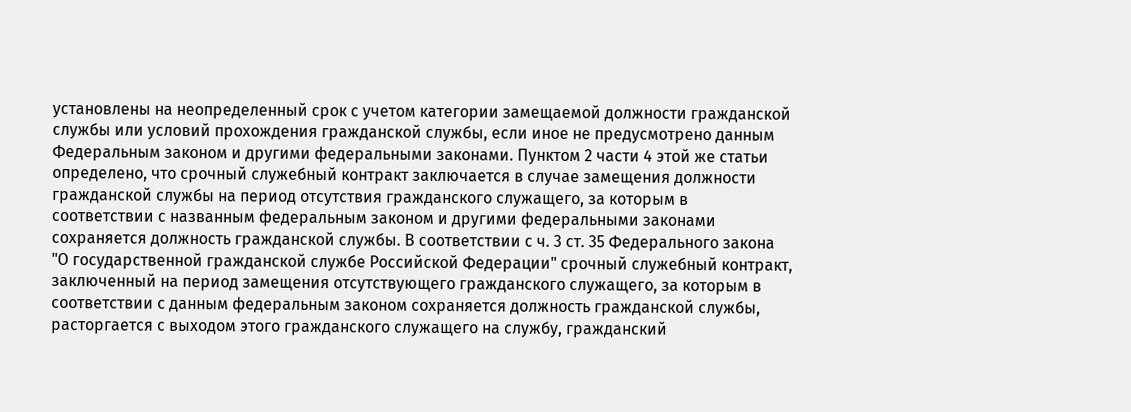установлены на неопределенный срок с учетом категории замещаемой должности гражданской службы или условий прохождения гражданской службы, если иное не предусмотрено данным Федеральным законом и другими федеральными законами. Пунктом 2 части 4 этой же статьи определено, что срочный служебный контракт заключается в случае замещения должности гражданской службы на период отсутствия гражданского служащего, за которым в соответствии с названным федеральным законом и другими федеральными законами сохраняется должность гражданской службы. В соответствии с ч. 3 ст. 35 Федерального закона "О государственной гражданской службе Российской Федерации" срочный служебный контракт, заключенный на период замещения отсутствующего гражданского служащего, за которым в соответствии с данным федеральным законом сохраняется должность гражданской службы, расторгается с выходом этого гражданского служащего на службу, гражданский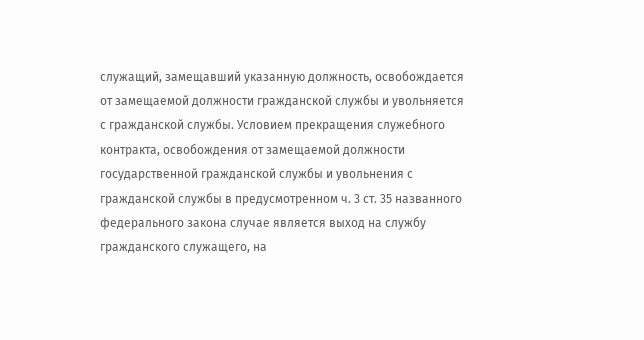служащий, замещавший указанную должность, освобождается от замещаемой должности гражданской службы и увольняется с гражданской службы. Условием прекращения служебного контракта, освобождения от замещаемой должности государственной гражданской службы и увольнения с гражданской службы в предусмотренном ч. 3 ст. 35 названного федерального закона случае является выход на службу гражданского служащего, на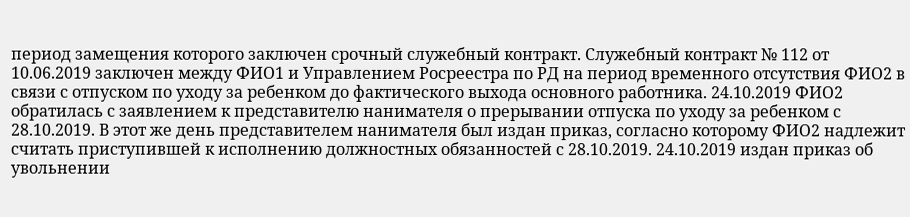период замещения которого заключен срочный служебный контракт. Служебный контракт № 112 от 10.06.2019 заключен между ФИО1 и Управлением Росреестра по РД на период временного отсутствия ФИО2 в связи с отпуском по уходу за ребенком до фактического выхода основного работника. 24.10.2019 ФИО2 обратилась с заявлением к представителю нанимателя о прерывании отпуска по уходу за ребенком с 28.10.2019. В этот же день представителем нанимателя был издан приказ, согласно которому ФИО2 надлежит считать приступившей к исполнению должностных обязанностей с 28.10.2019. 24.10.2019 издан приказ об увольнении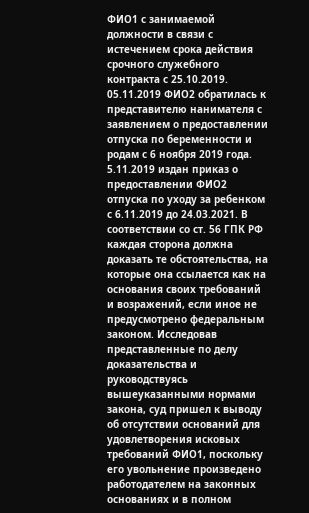ФИО1 с занимаемой должности в связи с истечением срока действия срочного служебного контракта с 25.10.2019. 05.11.2019 ФИО2 обратилась к представителю нанимателя с заявлением о предоставлении отпуска по беременности и родам с 6 ноября 2019 года. 5.11.2019 издан приказ о предоставлении ФИО2 отпуска по уходу за ребенком с 6.11.2019 до 24.03.2021. В соответствии со ст. 56 ГПК РФ каждая сторона должна доказать те обстоятельства, на которые она ссылается как на основания своих требований и возражений, если иное не предусмотрено федеральным законом. Исследовав представленные по делу доказательства и руководствуясь вышеуказанными нормами закона, суд пришел к выводу об отсутствии оснований для удовлетворения исковых требований ФИО1, поскольку его увольнение произведено работодателем на законных основаниях и в полном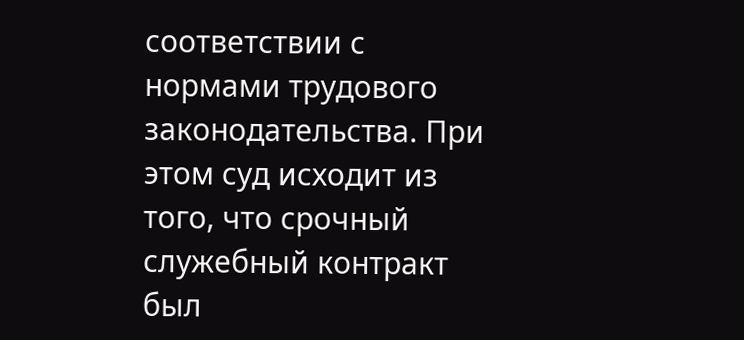соответствии с нормами трудового законодательства. При этом суд исходит из того, что срочный служебный контракт был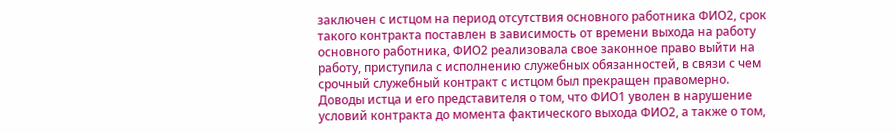заключен с истцом на период отсутствия основного работника ФИО2, срок такого контракта поставлен в зависимость от времени выхода на работу основного работника, ФИО2 реализовала свое законное право выйти на работу, приступила с исполнению служебных обязанностей, в связи с чем срочный служебный контракт с истцом был прекращен правомерно. Доводы истца и его представителя о том, что ФИО1 уволен в нарушение условий контракта до момента фактического выхода ФИО2, а также о том,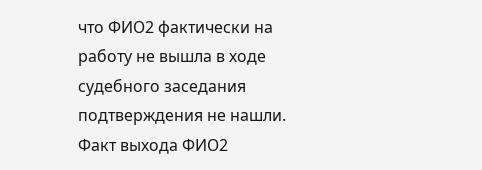что ФИО2 фактически на работу не вышла в ходе судебного заседания подтверждения не нашли. Факт выхода ФИО2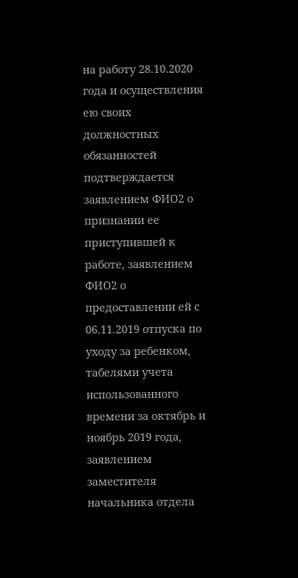на работу 28.10.2020 года и осуществления ею своих должностных обязанностей подтверждается заявлением ФИО2 о признании ее приступившей к работе, заявлением ФИО2 о предоставлении ей с 06.11.2019 отпуска по уходу за ребенком, табелями учета использованного времени за октябрь и ноябрь 2019 года, заявлением заместителя начальника отдела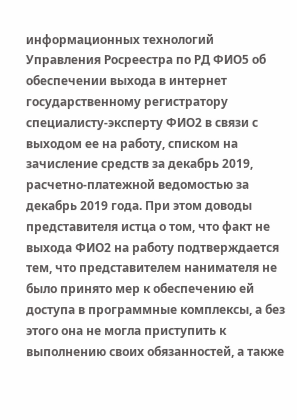информационных технологий Управления Росреестра по РД ФИО5 об обеспечении выхода в интернет государственному регистратору специалисту-эксперту ФИО2 в связи с выходом ее на работу, списком на зачисление средств за декабрь 2019, расчетно-платежной ведомостью за декабрь 2019 года. При этом доводы представителя истца о том, что факт не выхода ФИО2 на работу подтверждается тем, что представителем нанимателя не было принято мер к обеспечению ей доступа в программные комплексы, а без этого она не могла приступить к выполнению своих обязанностей, а также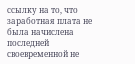ссылку на то, что заработная плата не была начислена последней своевременной не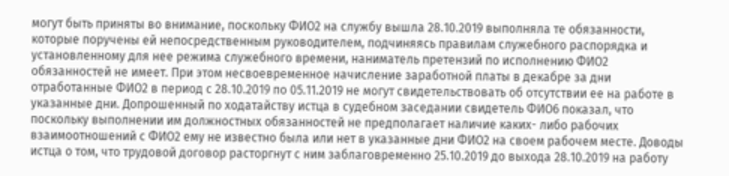могут быть приняты во внимание, поскольку ФИО2 на службу вышла 28.10.2019 выполняла те обязанности, которые поручены ей непосредственным руководителем, подчиняясь правилам служебного распорядка и установленному для нее режима служебного времени, наниматель претензий по исполнению ФИО2 обязанностей не имеет. При этом несвоевременное начисление заработной платы в декабре за дни отработанные ФИО2 в период с 28.10.2019 по 05.11.2019 не могут свидетельствовать об отсутствии ее на работе в указанные дни. Допрошенный по ходатайству истца в судебном заседании свидетель ФИО6 показал, что поскольку выполнении им должностных обязанностей не предполагает наличие каких- либо рабочих взаимоотношений с ФИО2 ему не известно была или нет в указанные дни ФИО2 на своем рабочем месте. Доводы истца о том, что трудовой договор расторгнут с ним заблаговременно 25.10.2019 до выхода 28.10.2019 на работу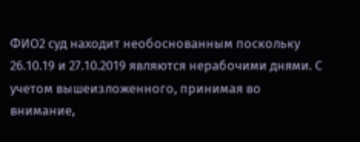ФИО2 суд находит необоснованным поскольку 26.10.19 и 27.10.2019 являются нерабочими днями. С учетом вышеизложенного, принимая во внимание,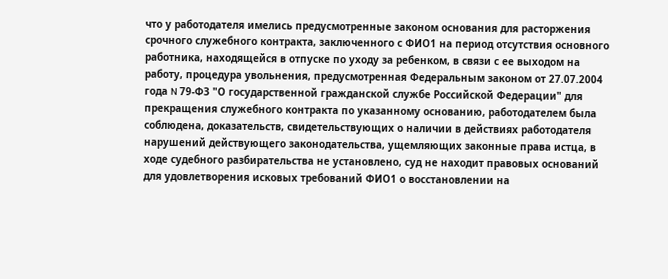что у работодателя имелись предусмотренные законом основания для расторжения срочного служебного контракта, заключенного с ФИО1 на период отсутствия основного работника, находящейся в отпуске по уходу за ребенком, в связи с ее выходом на работу, процедура увольнения, предусмотренная Федеральным законом от 27.07.2004 года N 79-ФЗ "О государственной гражданской службе Российской Федерации" для прекращения служебного контракта по указанному основанию, работодателем была соблюдена, доказательств, свидетельствующих о наличии в действиях работодателя нарушений действующего законодательства, ущемляющих законные права истца, в ходе судебного разбирательства не установлено, суд не находит правовых оснований для удовлетворения исковых требований ФИО1 о восстановлении на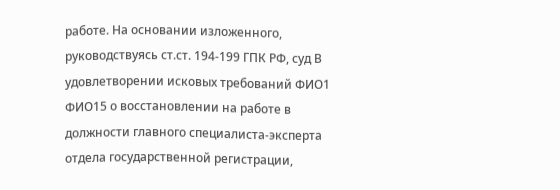работе. На основании изложенного, руководствуясь ст.ст. 194-199 ГПК РФ, суд В удовлетворении исковых требований ФИО1 ФИО15 о восстановлении на работе в должности главного специалиста-эксперта отдела государственной регистрации,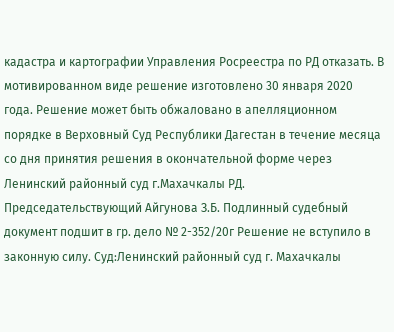кадастра и картографии Управления Росреестра по РД отказать. В мотивированном виде решение изготовлено 30 января 2020 года. Решение может быть обжаловано в апелляционном порядке в Верховный Суд Республики Дагестан в течение месяца со дня принятия решения в окончательной форме через Ленинский районный суд г.Махачкалы РД. Председательствующий Айгунова З.Б. Подлинный судебный документ подшит в гр. дело № 2-352/20г Решение не вступило в законную силу. Суд:Ленинский районный суд г. Махачкалы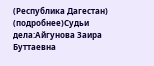(Республика Дагестан) (подробнее)Судьи дела:Айгунова Заира Буттаевна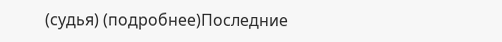(судья) (подробнее)Последние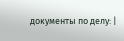документы по делу: |